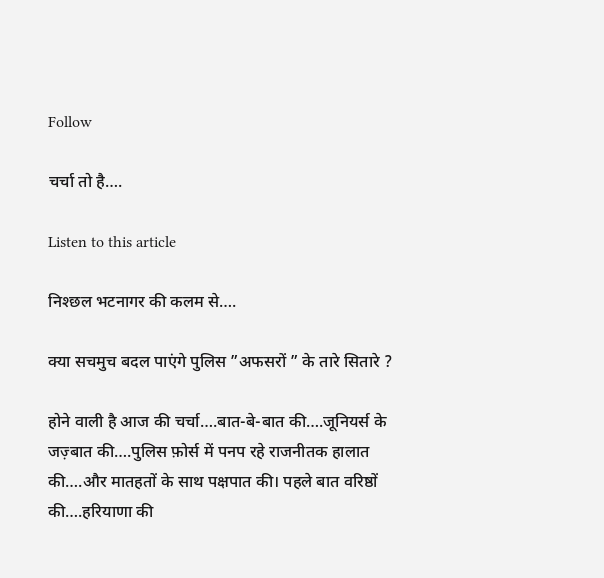Follow

चर्चा तो है….

Listen to this article

निश्छल भटनागर की कलम से….

क्या सचमुच बदल पाएंगे पुलिस ”अफसरों ” के तारे सितारे ?

होने वाली है आज की चर्चा….बात-बे-बात की….जूनियर्स के जज़्बात की….पुलिस फ़ोर्स में पनप रहे राजनीतक हालात की….और मातहतों के साथ पक्षपात की। पहले बात वरिष्ठों की….हरियाणा की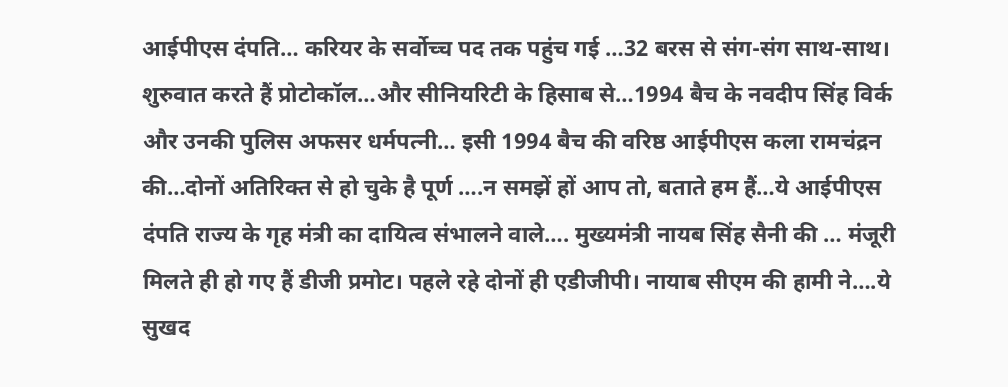आईपीएस दंपति… करियर के सर्वोच्च पद तक पहुंच गई …32 बरस से संग-संग साथ-साथ। शुरुवात करते हैं प्रोटोकॉल…और सीनियरिटी के हिसाब से…1994 बैच के नवदीप सिंह विर्क और उनकी पुलिस अफसर धर्मपत्नी… इसी 1994 बैच की वरिष्ठ आईपीएस कला रामचंद्रन की…दोनों अतिरिक्त से हो चुके है पूर्ण ….न समझें हों आप तो, बताते हम हैं…ये आईपीएस दंपति राज्य के गृह मंत्री का दायित्व संभालने वाले…. मुख्यमंत्री नायब सिंह सैनी की … मंजूरी मिलते ही हो गए हैं डीजी प्रमोट। पहले रहे दोनों ही एडीजीपी। नायाब सीएम की हामी ने….ये सुखद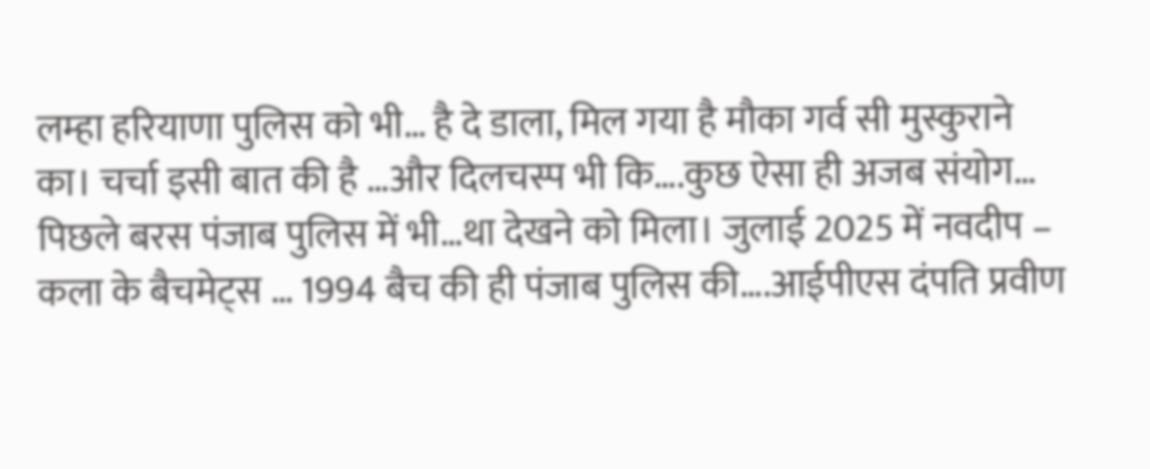लम्हा हरियाणा पुलिस को भी… है दे डाला, मिल गया है मौका गर्व सी मुस्कुराने का। चर्चा इसी बात की है …और दिलचस्प भी कि….कुछ ऐसा ही अजब संयोग… पिछले बरस पंजाब पुलिस में भी…था देखने को मिला। जुलाई 2025 में नवदीप – कला के बैचमेट्स … 1994 बैच की ही पंजाब पुलिस की….आईपीएस दंपति प्रवीण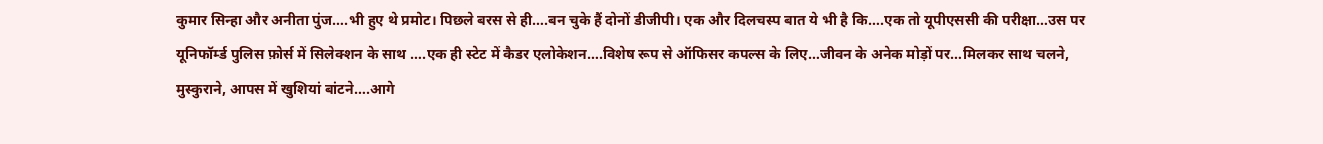कुमार सिन्हा और अनीता पुंज….भी हुए थे प्रमोट। पिछले बरस से ही….बन चुके हैं दोनों डीजीपी। एक और दिलचस्प बात ये भी है कि….एक तो यूपीएससी की परीक्षा…उस पर यूनिफॉर्म्ड पुलिस फ़ोर्स में सिलेक्शन के साथ ….एक ही स्टेट में कैडर एलोकेशन….विशेष रूप से ऑफिसर कपल्स के लिए…जीवन के अनेक मोड़ों पर…मिलकर साथ चलने, मुस्कुराने, आपस में खुशियां बांटने….आगे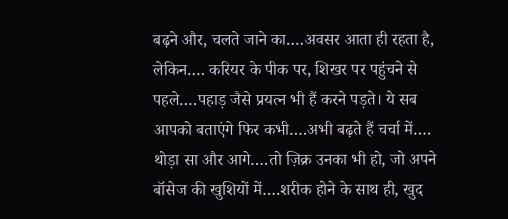बढ़ने और, चलते जाने का….अवसर आता ही रहता है, लेकिन…. करियर के पीक पर, शिखर पर पहुंचने से पहले….पहाड़ जैसे प्रयत्न भी हैं करने पड़ते। ये सब आपको बताएंगे फिर कभी….अभी बढ़ते हैं चर्चा में…. थोड़ा सा और आगे….तो ज़िक्र उनका भी हो, जो अपने बॉसेज की खुशियों में….शरीक होने के साथ ही, खुद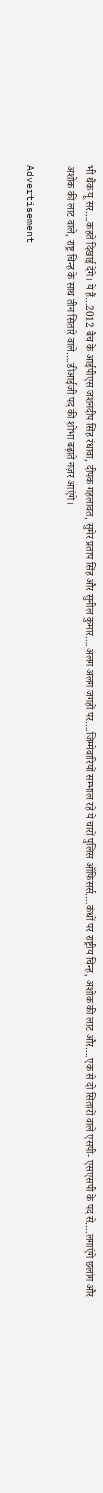भी थैंक यू सर….कहते दिखाई देंगे। ये हैं…2012 बैच के आईपीएस जशनदीप सिंह रंधावा, दीपक गहलावत, सुमेर प्रताप सिंह और सुनील कुमार….अलग अलग जगहों पर….जिम्मेवारियों सम्भाल रहे ये चारों पुलिस ऑफिसर्स….कंधों पर राष्ट्रीय चिन्ह, अशोक की लाट और….एक से दो सितारों वाले एसपी- एसएसपी के पद से….लगाएंगे छलांग और अशोक की लाट वाले, राष्ट्र चिन्ह के साथ तीन सितारे वाले….डीआईजी पद की शोभा बढ़ाते नज़र आएंगे।

Advertisement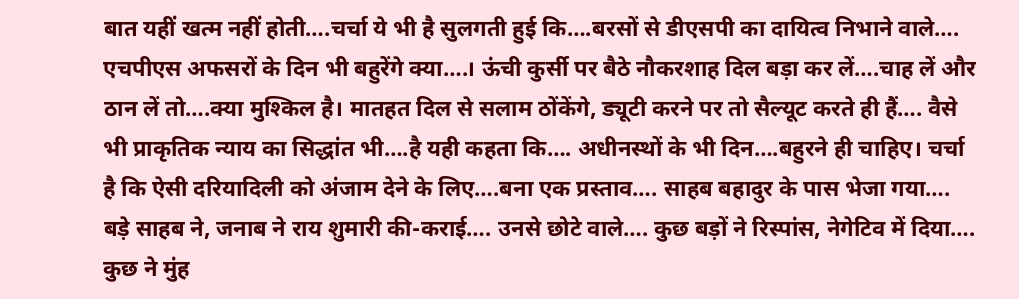बात यहीं खत्म नहीं होती….चर्चा ये भी है सुलगती हुई कि….बरसों से डीएसपी का दायित्व निभाने वाले…. एचपीएस अफसरों के दिन भी बहुरेंगे क्या….। ऊंची कुर्सी पर बैठे नौकरशाह दिल बड़ा कर लें….चाह लें और ठान लें तो….क्या मुश्किल है। मातहत दिल से सलाम ठोंकेंगे, ड्यूटी करने पर तो सैल्यूट करते ही हैं…. वैसे भी प्राकृतिक न्याय का सिद्धांत भी….है यही कहता कि…. अधीनस्थों के भी दिन….बहुरने ही चाहिए। चर्चा है कि ऐसी दरियादिली को अंजाम देने के लिए….बना एक प्रस्ताव…. साहब बहादुर के पास भेजा गया…. बड़े साहब ने, जनाब ने राय शुमारी की-कराई…. उनसे छोटे वाले…. कुछ बड़ों ने रिस्पांस, नेगेटिव में दिया…. कुछ ने मुंह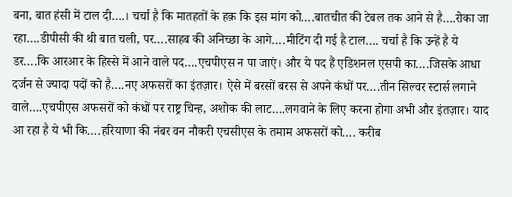बना, बात हंसी में टाल दी….। चर्चा है कि मातहतों के हक़ कि इस मांग को….बातचीत की टेबल तक आने से है….रोका जा रहा….डीपीसी की थी बात चली, पर….साहब की अनिच्छा के आगे….मीटिंग दी गई है टाल…. चर्चा है कि उन्हें है ये डर….कि आरआर के हिस्से में आने वाले पद….एचपीएस न पा जाएं। और ये पद हैं एडिशनल एसपी का….जिसके आधा दर्जन से ज्यादा पदों को है….नए अफसरों का इंतज़ार। ऐसे में बरसों बरस से अपने कंधों पर….तीन सिल्वर स्टार्स लगाने  वाले….एचपीएस अफसरों को कंधों पर राष्ट्र चिन्ह, अशोक की लाट….लगवाने के लिए करना होगा अभी और इंतज़ार। याद आ रहा है ये भी कि….हरियाणा की नंबर वन नौकरी एचसीएस के तमाम अफसरों को…. करीब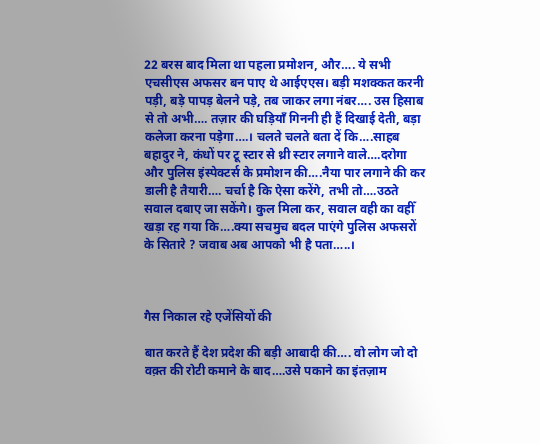22 बरस बाद मिला था पहला प्रमोशन, और…. ये सभी एचसीएस अफसर बन पाए थे आईएएस। बड़ी मशक्कत करनी पड़ी, बड़े पापड़ बेलने पड़े, तब जाकर लगा नंबर…. उस हिसाब से तो अभी…. तज़ार की घड़ियाँ गिननी ही हैं दिखाई देती, बड़ा कलेजा करना पड़ेगा….। चलते चलते बता दें कि….साहब बहादुर ने, कंधों पर टू स्टार से थ्री स्टार लगाने वाले….दरोगा और पुलिस इंस्पेक्टर्स के प्रमोशन की….नैया पार लगाने की कर डाली है तैयारी…. चर्चा है कि ऐसा करेंगे, तभी तो….उठते सवाल दबाए जा सकेंगे। कुल मिला कर, सवाल वही का वहीँ खड़ा रह गया कि….क्या सचमुच बदल पाएंगे पुलिस अफसरों के सितारे ? जवाब अब आपको भी है पता…..।



गैस निकाल रहे एजेंसियों की

बात करते हैं देश प्रदेश की बड़ी आबादी की…. वो लोग जो दो वक़्त की रोटी कमाने के बाद….उसे पकाने का इंतज़ाम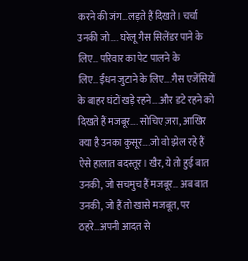करने की जंग…लड़ते हैं दिखते। चर्चा उनकी जो…. घरेलू गैस सिलेंडर पाने के लिए… परिवार का पेट पालने के लिए…ईंधन जुटाने के लिए….गैस एजेंसियों के बाहर घंटों खड़े रहने….और डटे रहने को दिखते हैं मजबूर…. सोचिए ज़रा, आखिर क्या है उनका कुसूर….जो वो झेल रहे हैं ऐसे हालात बदस्तूर। खैर, ये तो हुई बात उनकी, जो सचमुच हैं मजबूर… अब बात उनकी, जो हैं तो खासे मजबूत, पर ठहरे…अपनी आदत से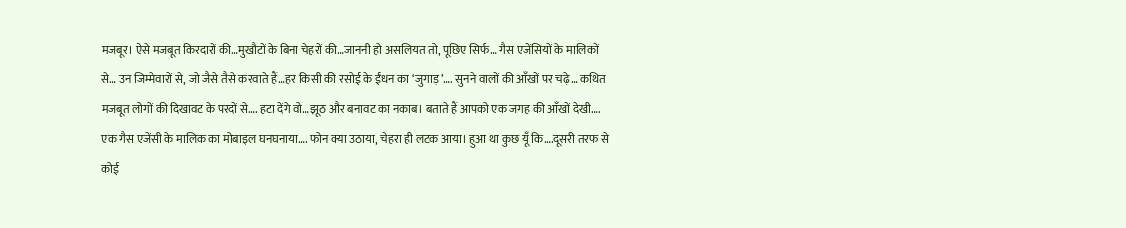मजबूर। ऐसे मजबूत किरदारों की…मुखौटों के बिना चेहरों की…जाननी हो असलियत तो, पूछिए सिर्फ… गैस एजेंसियों के मालिकों से… उन जिम्मेवारों से, जो जैसे तैसे करवाते हैं…हर किसी की रसोई के ईंधन का ‘जुगाड़’…. सुनने वालों की आँखों पर चढ़े… कथित मजबूत लोगों की दिखावट के परदों से…. हटा देंगे वो…झूठ और बनावट का नकाब। बताते हैं आपको एक जगह की आँखों देखी…. एक गैस एजेंसी के मालिक का मोबाइल घनघनाया…. फोन क्या उठाया, चेहरा ही लटक आया। हुआ था कुछ यूँ कि….दूसरी तरफ से कोई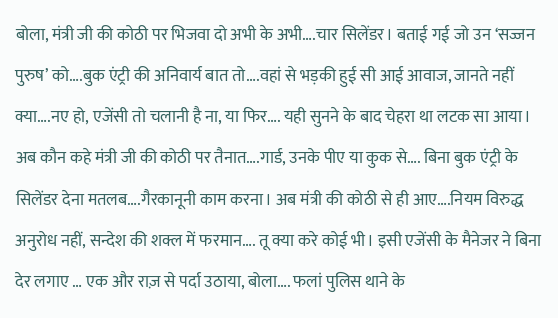बोला, मंत्री जी की कोठी पर भिजवा दो अभी के अभी….चार सिलेंडर। बताई गई जो उन ‘सज्जन पुरुष’ को….बुक एंट्री की अनिवार्य बात तो….वहां से भड़की हुई सी आई आवाज, जानते नहीं क्या….नए हो, एजेंसी तो चलानी है ना, या फिर…. यही सुनने के बाद चेहरा था लटक सा आया। अब कौन कहे मंत्री जी की कोठी पर तैनात….गार्ड, उनके पीए या कुक से…. बिना बुक एंट्री के सिलेंडर देना मतलब….गैरकानूनी काम करना। अब मंत्री की कोठी से ही आए….नियम विरुद्ध अनुरोध नहीं, सन्देश की शक्ल में फरमान…. तू क्या करे कोई भी। इसी एजेंसी के मैनेजर ने बिना देर लगाए … एक और राज़ से पर्दा उठाया, बोला…. फलां पुलिस थाने के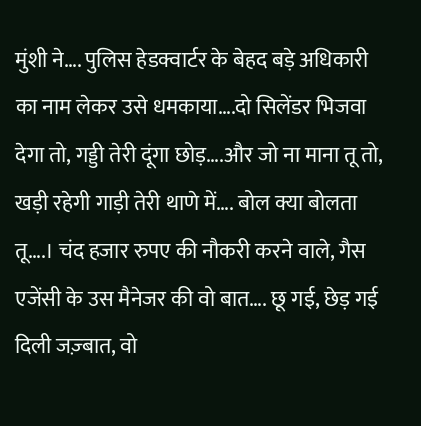मुंशी ने…. पुलिस हेडक्वार्टर के बेहद बड़े अधिकारी का नाम लेकर उसे धमकाया….दो सिलेंडर भिजवा देगा तो, गड्डी तेरी दूंगा छोड़….और जो ना माना तू तो, खड़ी रहेगी गाड़ी तेरी थाणे में…. बोल क्या बोलता तू….। चंद हजार रुपए की नौकरी करने वाले, गैस एजेंसी के उस मैनेजर की वो बात…. छू गई, छेड़ गई दिली जज़्बात, वो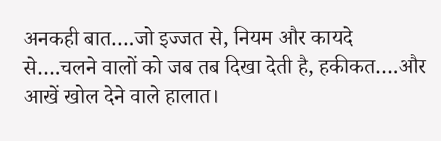अनकही बात….जो इज्जत से, नियम और कायदे से….चलने वालों को जब तब दिखा देती है, हकीकत….और आखें खोल देने वाले हालात।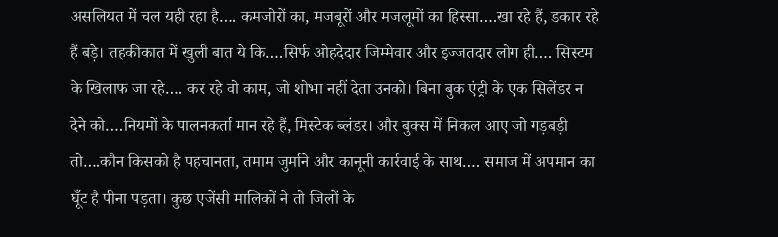असलियत में चल यही रहा है…. कमजोरों का, मजबूरों और मजलूमों का हिस्सा….खा रहे हैं, डकार रहे हैं बड़े। तहकीकात में खुली बात ये कि….सिर्फ ओहदेदार जिम्मेवार और इज्जतदार लोग ही…. सिस्टम के खिलाफ जा रहे…. कर रहे वो काम, जो शोभा नहीं देता उनको। बिना बुक एंट्री के एक सिलेंडर न देने को….नियमों के पालनकर्ता मान रहे हैं, मिस्टेक ब्लंडर। और बुक्स में निकल आए जो गड़बड़ी तो….कौन किसको है पहचानता, तमाम जुर्माने और कानूनी कार्रवाई के साथ…. समाज में अपमान का घूँट है पीना पड़ता। कुछ एजेंसी मालिकों ने तो जिलों के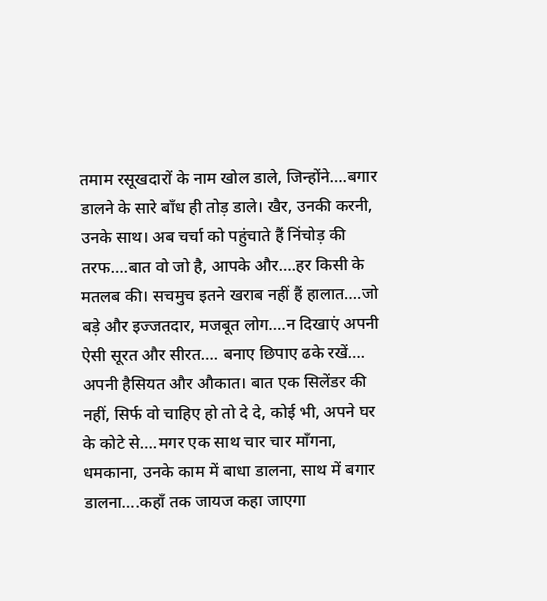तमाम रसूखदारों के नाम खोल डाले, जिन्होंने….बगार डालने के सारे बाँध ही तोड़ डाले। खैर, उनकी करनी, उनके साथ। अब चर्चा को पहुंचाते हैं निंचोड़ की तरफ….बात वो जो है, आपके और….हर किसी के मतलब की। सचमुच इतने खराब नहीं हैं हालात….जो बड़े और इज्जतदार, मजबूत लोग….न दिखाएं अपनी ऐसी सूरत और सीरत…. बनाए छिपाए ढके रखें…. अपनी हैसियत और औकात। बात एक सिलेंडर की नहीं, सिर्फ वो चाहिए हो तो दे दे, कोई भी, अपने घर के कोटे से….मगर एक साथ चार चार माँगना, धमकाना, उनके काम में बाधा डालना, साथ में बगार डालना….कहाँ तक जायज कहा जाएगा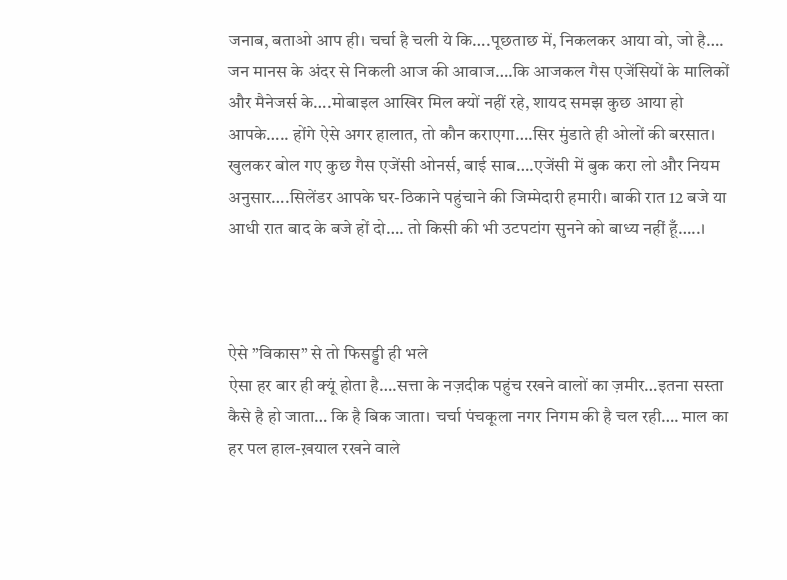जनाब, बताओ आप ही। चर्चा है चली ये कि….पूछताछ में, निकलकर आया वो, जो है…. जन मानस के अंदर से निकली आज की आवाज….कि आजकल गैस एजेंसियों के मालिकों और मैनेजर्स के….मोबाइल आखिर मिल क्यों नहीं रहे, शायद समझ कुछ आया हो आपके….. होंगे ऐसे अगर हालात, तो कौन कराएगा….सिर मुंडाते ही ओलों की बरसात। खुलकर बोल गए कुछ गैस एजेंसी ओनर्स, बाई साब….एजेंसी में बुक करा लो और नियम अनुसार….सिलेंडर आपके घर-ठिकाने पहुंचाने की जिम्मेदारी हमारी। बाकी रात 12 बजे या आधी रात बाद के बजे हों दो…. तो किसी की भी उटपटांग सुनने को बाध्य नहीं हूँ…..।



ऐसे ”विकास” से तो फिसड्डी ही भले
ऐसा हर बार ही क्यूं होता है….सत्ता के नज़दीक पहुंच रखने वालों का ज़मीर…इतना सस्ता कैसे है हो जाता… कि है बिक जाता। चर्चा पंचकूला नगर निगम की है चल रही…. माल का हर पल हाल-ख़याल रखने वाले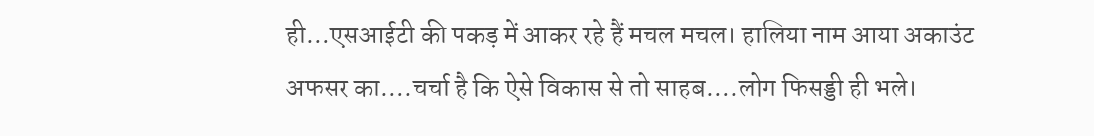ही…एसआईटी की पकड़ में आकर रहे हैं मचल मचल। हालिया नाम आया अकाउंट अफसर का….चर्चा है कि ऐसे विकास से तो साहब….लोग फिसड्डी ही भले।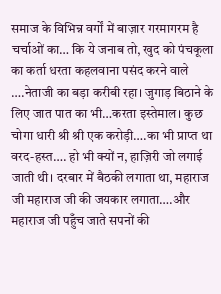समाज के विभिन्न वर्गों में बाज़ार गरमागरम है चर्चाओं का… कि ये जनाब तो, खुद को पंचकूला का कर्ता धरता कहलवाना पसंद करने वाले ….नेताजी का बड़ा करीबी रहा। जुगाड़ बिठाने के लिए जात पात का भी…करता इस्तेमाल। कुछ चोगा धारी श्री श्री एक करोड़ी….का भी प्राप्त था वरद-हस्त…. हो भी क्यों न, हाज़िरी जो लगाई जाती थी। दरबार में बैठकी लगाता था, महाराज जी महाराज जी की जयकार लगाता….और महाराज जी पहुँच जाते सपनों की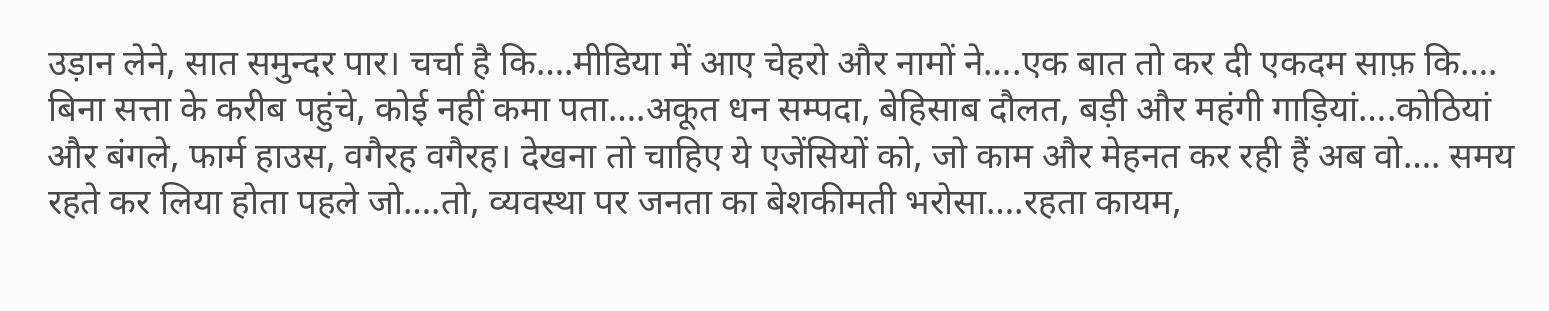उड़ान लेने, सात समुन्दर पार। चर्चा है कि….मीडिया में आए चेहरो और नामों ने….एक बात तो कर दी एकदम साफ़ कि…. बिना सत्ता के करीब पहुंचे, कोई नहीं कमा पता….अकूत धन सम्पदा, बेहिसाब दौलत, बड़ी और महंगी गाड़ियां….कोठियां और बंगले, फार्म हाउस, वगैरह वगैरह। देखना तो चाहिए ये एजेंसियों को, जो काम और मेहनत कर रही हैं अब वो…. समय रहते कर लिया होता पहले जो….तो, व्यवस्था पर जनता का बेशकीमती भरोसा….रहता कायम,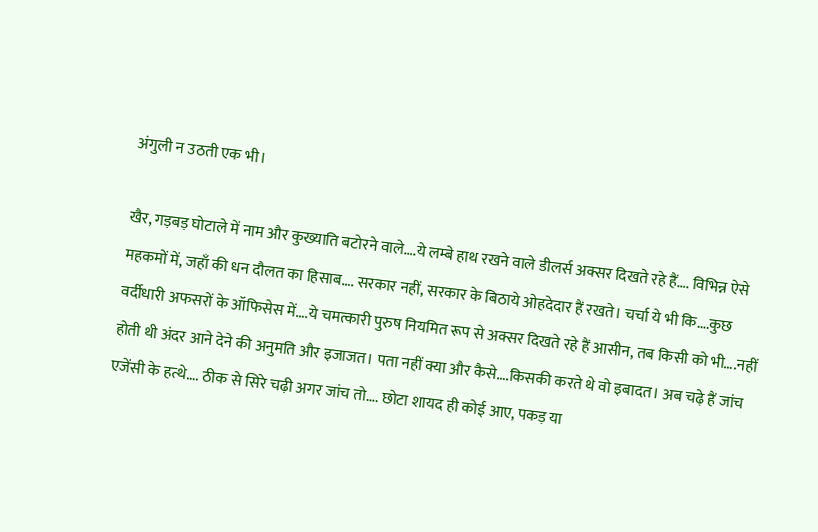अंगुली न उठती एक भी।

खैर, गड़बड़ घोटाले में नाम और कुख्याति बटोरने वाले….ये लम्बे हाथ रखने वाले डीलर्स अक्सर दिखते रहे हैं…. विभिन्न ऐसे महकमों में, जहाँ की धन दौलत का हिसाब…. सरकार नहीं, सरकार के बिठाये ओहदेदार हैं रखते। चर्चा ये भी कि….कुछ वर्दीधारी अफसरों के ऑफिसेस में….ये चमत्कारी पुरुष नियमित रूप से अक्सर दिखते रहे हैं आसीन, तब किसी को भी….नहीं होती थी अंदर आने देने की अनुमति और इजाजत। पता नहीं क्या और कैसे….किसकी करते थे वो इबादत। अब चढ़े हैं जांच एजेंसी के हत्थे…. ठीक से सिरे चढ़ी अगर जांच तो…. छोटा शायद ही कोई आए, पकड़ या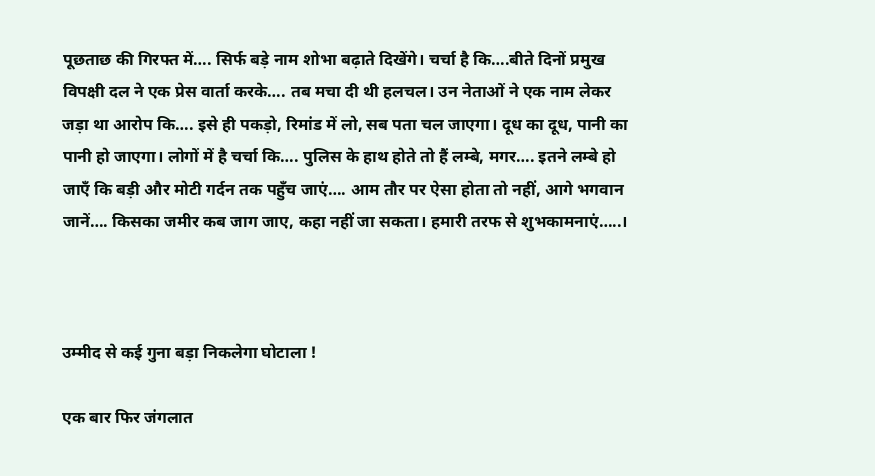पूछताछ की गिरफ्त में…. सिर्फ बड़े नाम शोभा बढ़ाते दिखेंगे। चर्चा है कि….बीते दिनों प्रमुख विपक्षी दल ने एक प्रेस वार्ता करके…. तब मचा दी थी हलचल। उन नेताओं ने एक नाम लेकर जड़ा था आरोप कि…. इसे ही पकड़ो, रिमांड में लो, सब पता चल जाएगा। दूध का दूध, पानी का पानी हो जाएगा। लोगों में है चर्चा कि…. पुलिस के हाथ होते तो हैं लम्बे, मगर…. इतने लम्बे हो जाएँ कि बड़ी और मोटी गर्दन तक पहुँच जाएं…. आम तौर पर ऐसा होता तो नहीं, आगे भगवान जानें…. किसका जमीर कब जाग जाए, कहा नहीं जा सकता। हमारी तरफ से शुभकामनाएं…..।



उम्मीद से कई गुना बड़ा निकलेगा घोटाला !

एक बार फिर जंगलात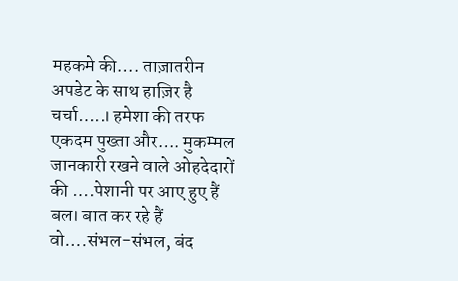महकमे की…. ताज़ातरीन अपडेट के साथ हाज़िर है चर्चा…..। हमेशा की तरफ एकदम पुख्ता और…. मुकम्मल जानकारी रखने वाले ओहदेदारों की ….पेशानी पर आए हुए हैं बल। बात कर रहे हैं वो….संभल-संभल, बंद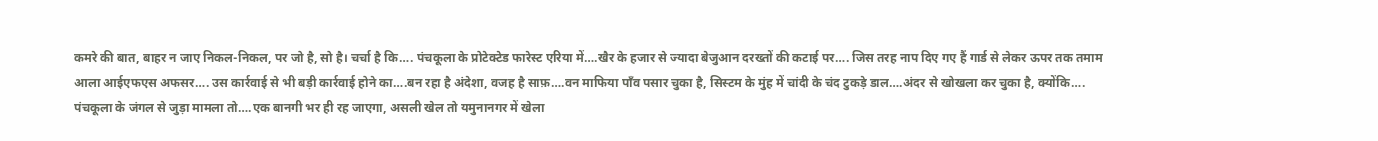कमरे की बात, बाहर न जाए निकल-निकल, पर जो है, सो है। चर्चा है कि…. पंचकूला के प्रोटेक्टेड फारेस्ट एरिया में….खैर के हजार से ज्यादा बेजुआन दरख्तों की कटाई पर…. जिस तरह नाप दिए गए हैं गार्ड से लेकर ऊपर तक तमाम आला आईएफएस अफसर…. उस कार्रवाई से भी बड़ी कार्रवाई होने का….बन रहा है अंदेशा, वजह है साफ़….वन माफिया पाँव पसार चुका है, सिस्टम के मुंह में चांदी के चंद टुकड़े डाल….अंदर से खोखला कर चुका है, क्योंकि…. पंचकूला के जंगल से जुड़ा मामला तो….एक बानगी भर ही रह जाएगा, असली खेल तो यमुनानगर में खेला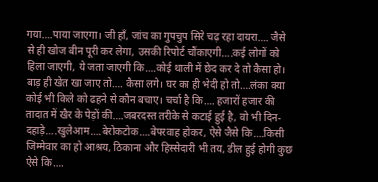गया….पाया जाएगा। जी हाँ, जांच का गुपचुप सिरे चढ़ रहा दायरा…. जैसे से ही खोज बीन पूरी कर लेगा, उसकी रिपोर्ट चौंकाएगी….कई लोगों को हिला जाएगी, ये जता जाएगी कि….कोई थाली में छेद कर दे तो कैसा हो। बाड़ ही खेत खा जाए तो…. कैसा लगे। घर का ही भेदी हो तो….लंका क्या कोई भी किले को ढहने से कौन बचाए। चर्चा है कि…. हजारों हजार की तादात में खैर के पेड़ों की….जबरदस्त तरीके से कटाई हुई है, वो भी दिन-दहाड़े….खुलेआम….बेरोकटोक….बेपरवाह होकर, ऐसे जैसे कि….किसी जिम्मेवार का हो आश्रय, ठिकाना और हिस्सेदारी भी तय, डील हुई होगी कुछ ऐसे कि….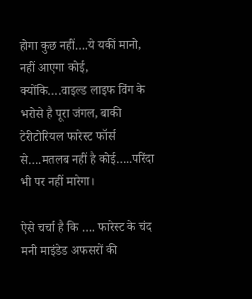होगा कुछ नहीं….ये यकीं मानो, नहीं आएगा कोई, क्योंकि….वाइल्ड लाइफ विंग के भरोसे है पूरा जंगल, बाकी टेरीटोरियल फारेस्ट फॉर्स से….मतलब नहीं है कोई…..परिंदा भी पर नहीं मारेगा।

ऐसे चर्चा है कि …. फारेस्ट के चंद मनी माइंडेड अफसरों की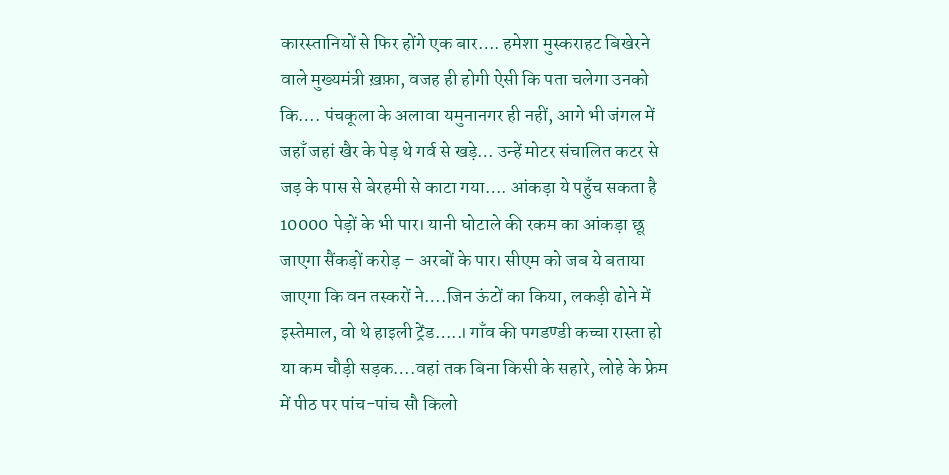कारस्तानियों से फिर होंगे एक बार…. हमेशा मुस्कराहट बिखेरने वाले मुख्यमंत्री ख़फ़ा, वजह ही होगी ऐसी कि पता चलेगा उनको कि…. पंचकूला के अलावा यमुनानगर ही नहीं, आगे भी जंगल में जहाँ जहां खैर के पेड़ थे गर्व से खड़े… उन्हें मोटर संचालित कटर से जड़ के पास से बेरहमी से काटा गया…. आंकड़ा ये पहुँच सकता है 10000 पेड़ों के भी पार। यानी घोटाले की रकम का आंकड़ा छू जाएगा सैंकड़ों करोड़ – अरबों के पार। सीएम को जब ये बताया जाएगा कि वन तस्करों ने….जिन ऊंटों का किया, लकड़ी ढोने में इस्तेमाल, वो थे हाइली ट्रेंड…..। गाँव की पगडण्डी कच्चा रास्ता हो या कम चौड़ी सड़क….वहां तक बिना किसी के सहारे, लोहे के फ्रेम में पीठ पर पांच-पांच सौ किलो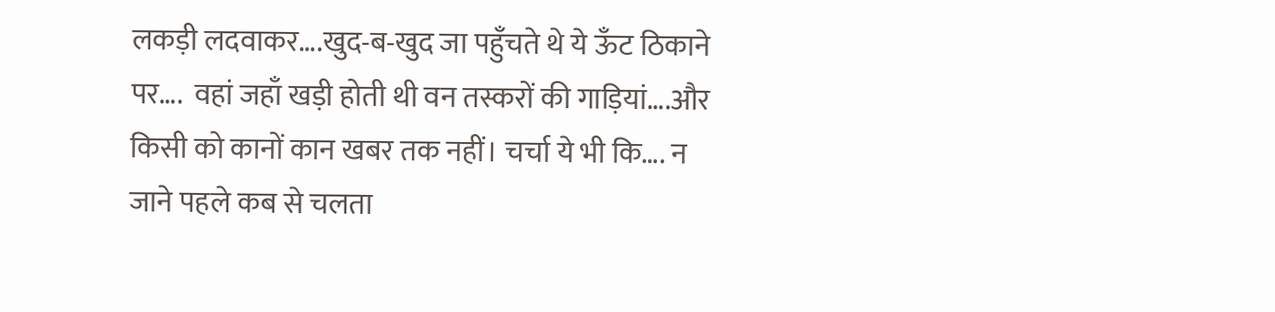लकड़ी लदवाकर….खुद-ब-खुद जा पहुँचते थे ये ऊँट ठिकाने पर….  वहां जहाँ खड़ी होती थी वन तस्करों की गाड़ियां….और किसी को कानों कान खबर तक नहीं। चर्चा ये भी कि…. न जाने पहले कब से चलता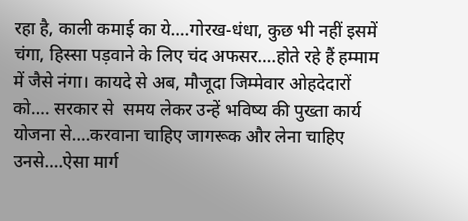रहा है, काली कमाई का ये….गोरख-धंधा, कुछ भी नहीं इसमें चंगा, हिस्सा पड़वाने के लिए चंद अफसर….होते रहे हैं हम्माम में जैसे नंगा। कायदे से अब, मौजूदा जिम्मेवार ओहदेदारों को…. सरकार से  समय लेकर उन्हें भविष्य की पुख्ता कार्य योजना से….करवाना चाहिए जागरूक और लेना चाहिए उनसे….ऐसा मार्ग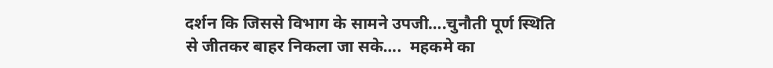दर्शन कि जिससे विभाग के सामने उपजी….चुनौती पूर्ण स्थिति से जीतकर बाहर निकला जा सके….  महकमे का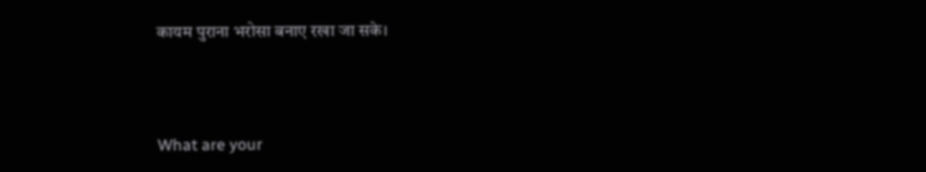कायम पुराना भरोसा बनाए रखा जा सके।



What are your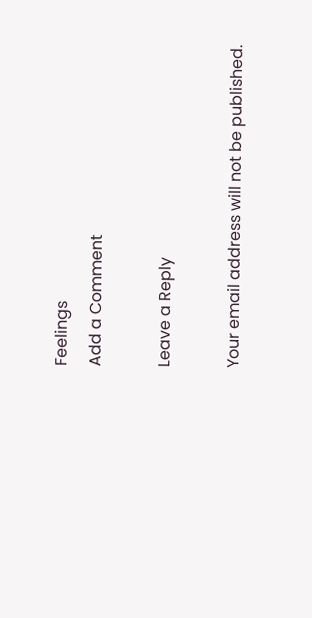Feelings
Add a Comment

Leave a Reply

Your email address will not be published.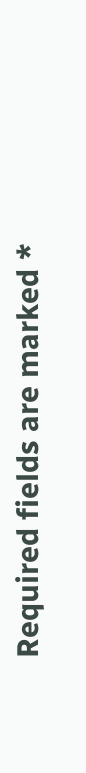Required fields are marked *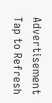Advertisement
Tap to Refresh